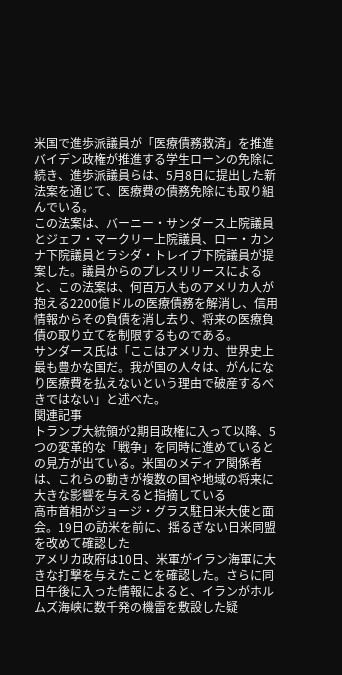米国で進歩派議員が「医療債務救済」を推進
バイデン政権が推進する学生ローンの免除に続き、進歩派議員らは、5月8日に提出した新法案を通じて、医療費の債務免除にも取り組んでいる。
この法案は、バーニー・サンダース上院議員とジェフ・マークリー上院議員、ロー・カンナ下院議員とラシダ・トレイブ下院議員が提案した。議員からのプレスリリースによると、この法案は、何百万人ものアメリカ人が抱える2200億ドルの医療債務を解消し、信用情報からその負債を消し去り、将来の医療負債の取り立てを制限するものである。
サンダース氏は「ここはアメリカ、世界史上最も豊かな国だ。我が国の人々は、がんになり医療費を払えないという理由で破産するべきではない」と述べた。
関連記事
トランプ大統領が2期目政権に入って以降、5つの変革的な「戦争」を同時に進めているとの見方が出ている。米国のメディア関係者は、これらの動きが複数の国や地域の将来に大きな影響を与えると指摘している
高市首相がジョージ・グラス駐日米大使と面会。19日の訪米を前に、揺るぎない日米同盟を改めて確認した
アメリカ政府は10日、米軍がイラン海軍に大きな打撃を与えたことを確認した。さらに同日午後に入った情報によると、イランがホルムズ海峡に数千発の機雷を敷設した疑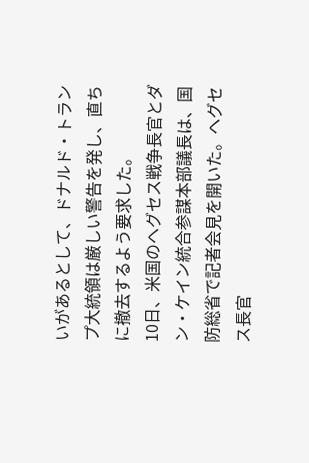いがあるとして、ドナルド・トランプ大統領は厳しい警告を発し、直ちに撤去するよう要求した。
10日、米国のヘグセス戦争長官とダン・ケイン統合参謀本部議長は、国防総省で記者会見を開いた。ヘグセス長官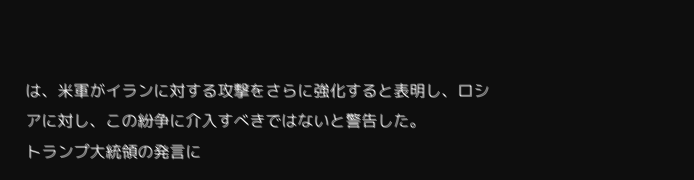は、米軍がイランに対する攻撃をさらに強化すると表明し、ロシアに対し、この紛争に介入すべきではないと警告した。
トランプ大統領の発言に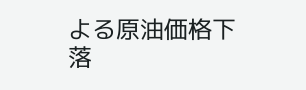よる原油価格下落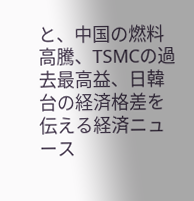と、中国の燃料高騰、TSMCの過去最高益、日韓台の経済格差を伝える経済ニュース